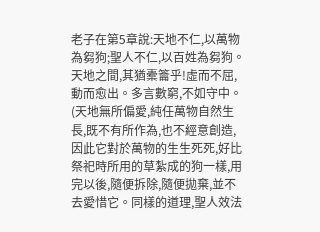老子在第5章說:天地不仁,以萬物為芻狗;聖人不仁,以百姓為芻狗。天地之間,其猶橐籥乎!虛而不屈,動而愈出。多言數窮,不如守中。(天地無所偏愛,純任萬物自然生長,既不有所作為,也不經意創造,因此它對於萬物的生生死死,好比祭祀時所用的草紮成的狗一樣,用完以後,隨便拆除,隨便拋棄,並不去愛惜它。同樣的道理,聖人效法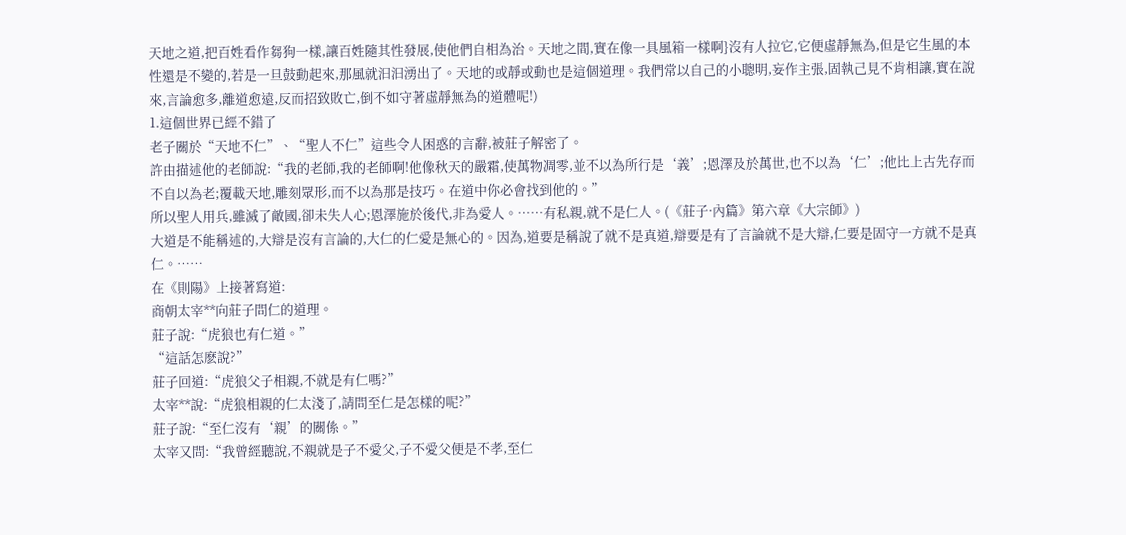天地之道,把百姓看作芻狗一樣,讓百姓隨其性發展,使他們自相為治。天地之間,實在像一具風箱一樣啊}沒有人拉它,它便虛靜無為,但是它生風的本性還是不變的,若是一旦鼓動起來,那風就汩汩湧出了。天地的或靜或動也是這個道理。我們常以自己的小聰明,妄作主張,固執己見不肯相讓,實在說來,言論愈多,離道愈遠,反而招致敗亡,倒不如守著虛靜無為的道體呢!)
1.這個世界已經不錯了
老子關於“天地不仁”、“聖人不仁”這些令人困惑的言辭,被莊子解密了。
許由描述他的老師說:“我的老師,我的老師啊!他像秋天的嚴霜,使萬物凋零,並不以為所行是‘義’;恩澤及於萬世,也不以為‘仁’;他比上古先存而不自以為老;覆載天地,雕刻眾形,而不以為那是技巧。在道中你必會找到他的。”
所以聖人用兵,雖滅了敵國,卻未失人心;恩澤施於後代,非為愛人。……有私親,就不是仁人。(《莊子·內篇》第六章《大宗師》)
大道是不能稱述的,大辯是沒有言論的,大仁的仁愛是無心的。因為,道要是稱說了就不是真道,辯要是有了言論就不是大辯,仁要是固守一方就不是真仁。……
在《則陽》上接著寫道:
商朝太宰**向莊子問仁的道理。
莊子說:“虎狼也有仁道。”
“這話怎麽說?”
莊子回道:“虎狼父子相親,不就是有仁嗎?”
太宰**說:“虎狼相親的仁太淺了,請問至仁是怎樣的呢?”
莊子說:“至仁沒有‘親’的關係。”
太宰又問:“我曾經聽說,不親就是子不愛父,子不愛父便是不孝,至仁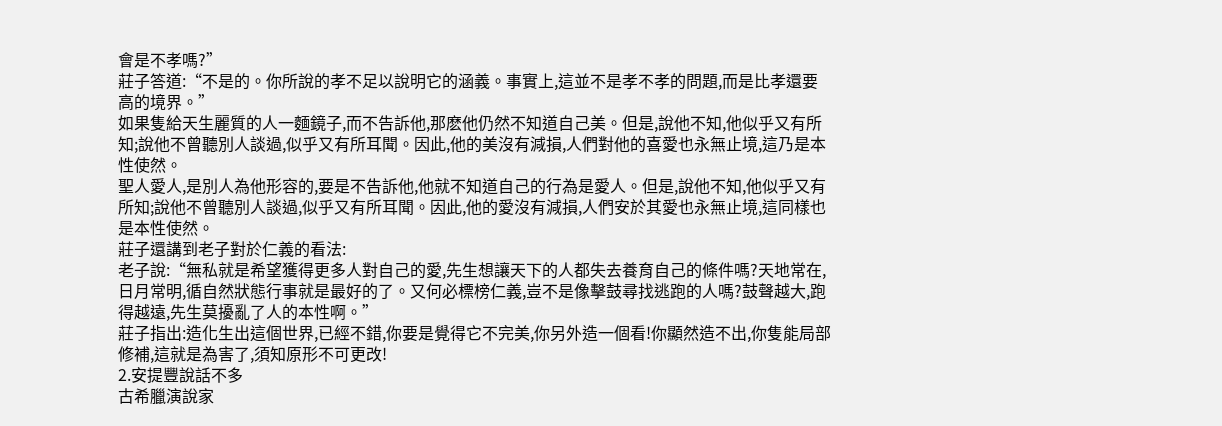會是不孝嗎?”
莊子答道:“不是的。你所說的孝不足以說明它的涵義。事實上,這並不是孝不孝的問題,而是比孝還要高的境界。”
如果隻給天生麗質的人一麵鏡子,而不告訴他,那麽他仍然不知道自己美。但是,說他不知,他似乎又有所知;說他不曾聽別人談過,似乎又有所耳聞。因此,他的美沒有減損,人們對他的喜愛也永無止境,這乃是本性使然。
聖人愛人,是別人為他形容的,要是不告訴他,他就不知道自己的行為是愛人。但是,說他不知,他似乎又有所知;說他不曾聽別人談過,似乎又有所耳聞。因此,他的愛沒有減損,人們安於其愛也永無止境,這同樣也是本性使然。
莊子還講到老子對於仁義的看法:
老子說:“無私就是希望獲得更多人對自己的愛,先生想讓天下的人都失去養育自己的條件嗎?天地常在,日月常明,循自然狀態行事就是最好的了。又何必標榜仁義,豈不是像擊鼓尋找逃跑的人嗎?鼓聲越大,跑得越遠,先生莫擾亂了人的本性啊。”
莊子指出:造化生出這個世界,已經不錯,你要是覺得它不完美,你另外造一個看!你顯然造不出,你隻能局部修補,這就是為害了,須知原形不可更改!
2.安提豐說話不多
古希臘演說家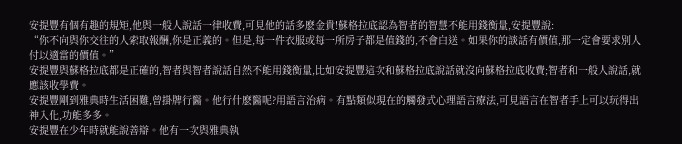安提豐有個有趣的規矩,他與一般人說話一律收費,可見他的話多麽金貴!蘇格拉底認為智者的智慧不能用錢衡量,安提豐說:
“你不向與你交往的人索取報酬,你是正義的。但是,每一件衣服或每一所房子都是值錢的,不會白送。如果你的談話有價值,那一定會要求別人付以適當的價值。”
安提豐與蘇格拉底都是正確的,智者與智者說話自然不能用錢衡量,比如安提豐這次和蘇格拉底說話就沒向蘇格拉底收費;智者和一般人說話,就應該收學費。
安提豐剛到雅典時生活困難,曾掛牌行醫。他行什麽醫呢?用語言治病。有點類似現在的觸發式心理語言療法,可見語言在智者手上可以玩得出神入化,功能多多。
安提豐在少年時就能說善辯。他有一次與雅典執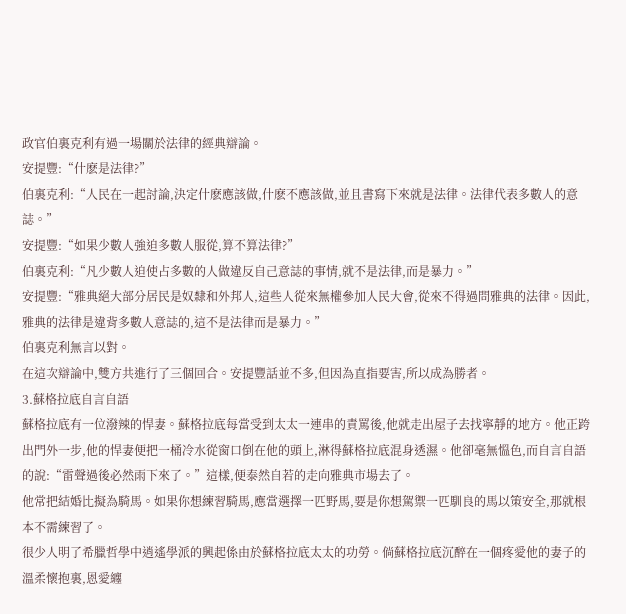政官伯裏克利有過一場關於法律的經典辯論。
安提豐:“什麽是法律?”
伯裏克利:“人民在一起討論,決定什麽應該做,什麽不應該做,並且書寫下來就是法律。法律代表多數人的意誌。”
安提豐:“如果少數人強迫多數人服從,算不算法律?”
伯裏克利:“凡少數人迫使占多數的人做違反自己意誌的事情,就不是法律,而是暴力。”
安提豐:“雅典絕大部分居民是奴隸和外邦人,這些人從來無權參加人民大會,從來不得過問雅典的法律。因此,雅典的法律是違背多數人意誌的,這不是法律而是暴力。”
伯裏克利無言以對。
在這次辯論中,雙方共進行了三個回合。安提豐話並不多,但因為直指要害,所以成為勝者。
3.蘇格拉底自言自語
蘇格拉底有一位潑辣的悍妻。蘇格拉底每當受到太太一連串的責罵後,他就走出屋子去找寧靜的地方。他正跨出門外一步,他的悍妻便把一桶冷水從窗口倒在他的頭上,淋得蘇格拉底混身透濕。他卻毫無慍色,而自言自語的說:“雷聲過後必然雨下來了。”這樣,便泰然自若的走向雅典市場去了。
他常把結婚比擬為騎馬。如果你想練習騎馬,應當選擇一匹野馬,要是你想駕禦一匹馴良的馬以策安全,那就根本不需練習了。
很少人明了希臘哲學中逍遙學派的興起係由於蘇格拉底太太的功勞。倘蘇格拉底沉醉在一個疼愛他的妻子的溫柔懷抱裏,恩愛纏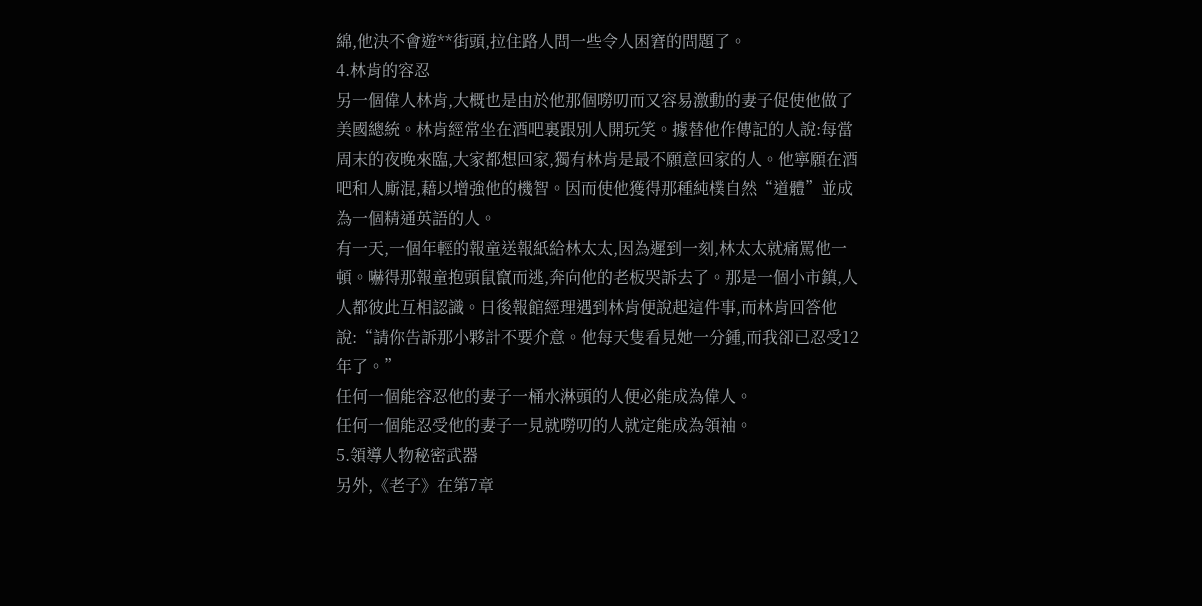綿,他決不會遊**街頭,拉住路人問一些令人困窘的問題了。
4.林肯的容忍
另一個偉人林肯,大概也是由於他那個嘮叨而又容易激動的妻子促使他做了美國總統。林肯經常坐在酒吧裏跟別人開玩笑。據替他作傳記的人說:每當周末的夜晚來臨,大家都想回家,獨有林肯是最不願意回家的人。他寧願在酒吧和人廝混,藉以增強他的機智。因而使他獲得那種純樸自然“道體”並成為一個精通英語的人。
有一天,一個年輕的報童送報紙給林太太,因為遲到一刻,林太太就痛罵他一頓。嚇得那報童抱頭鼠竄而逃,奔向他的老板哭訴去了。那是一個小市鎮,人人都彼此互相認識。日後報館經理遇到林肯便說起這件事,而林肯回答他說:“請你告訴那小夥計不要介意。他每天隻看見她一分鍾,而我卻已忍受12年了。”
任何一個能容忍他的妻子一桶水淋頭的人便必能成為偉人。
任何一個能忍受他的妻子一見就嘮叨的人就定能成為領袖。
5.領導人物秘密武器
另外,《老子》在第7章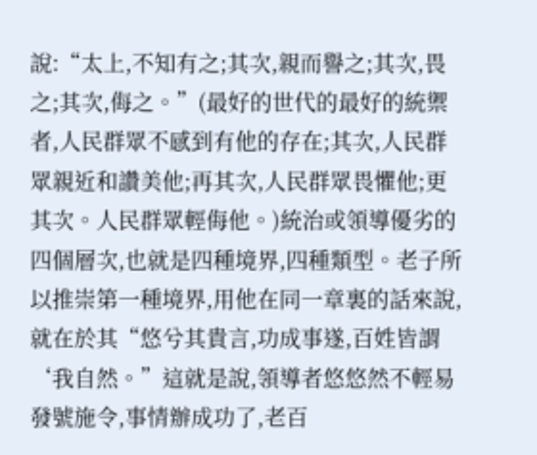說:“太上,不知有之;其次,親而譽之;其次,畏之;其次,侮之。”(最好的世代的最好的統禦者,人民群眾不感到有他的存在;其次,人民群眾親近和讚美他;再其次,人民群眾畏懼他;更其次。人民群眾輕侮他。)統治或領導優劣的四個層次,也就是四種境界,四種類型。老子所以推崇第一種境界,用他在同一章裏的話來說,就在於其“悠兮其貴言,功成事遂,百姓皆謂‘我自然。”這就是說,領導者悠悠然不輕易發號施令,事情辦成功了,老百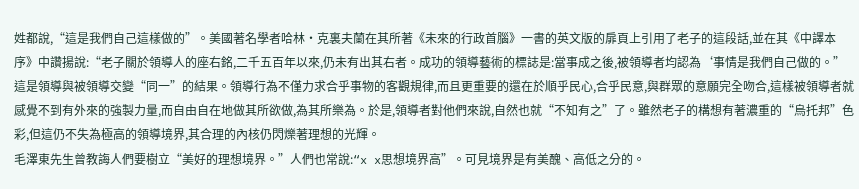姓都說,“這是我們自己這樣做的”。美國著名學者哈林·克裏夫蘭在其所著《未來的行政首腦》一書的英文版的扉頁上引用了老子的這段話,並在其《中譯本序》中讚揚說:“老子關於領導人的座右銘,二千五百年以來,仍未有出其右者。成功的領導藝術的標誌是:當事成之後,被領導者均認為‘事情是我們自己做的。”這是領導與被領導交變“同一”的結果。領導行為不僅力求合乎事物的客觀規律,而且更重要的還在於順乎民心,合乎民意,與群眾的意願完全吻合,這樣被領導者就感覺不到有外來的強製力量,而自由自在地做其所欲做,為其所樂為。於是,領導者對他們來說,自然也就“不知有之”了。雖然老子的構想有著濃重的“烏托邦”色彩,但這仍不失為極高的領導境界,其合理的內核仍閃爍著理想的光輝。
毛澤東先生曾教誨人們要樹立“美好的理想境界。”人們也常說:“x x思想境界高”。可見境界是有美醜、高低之分的。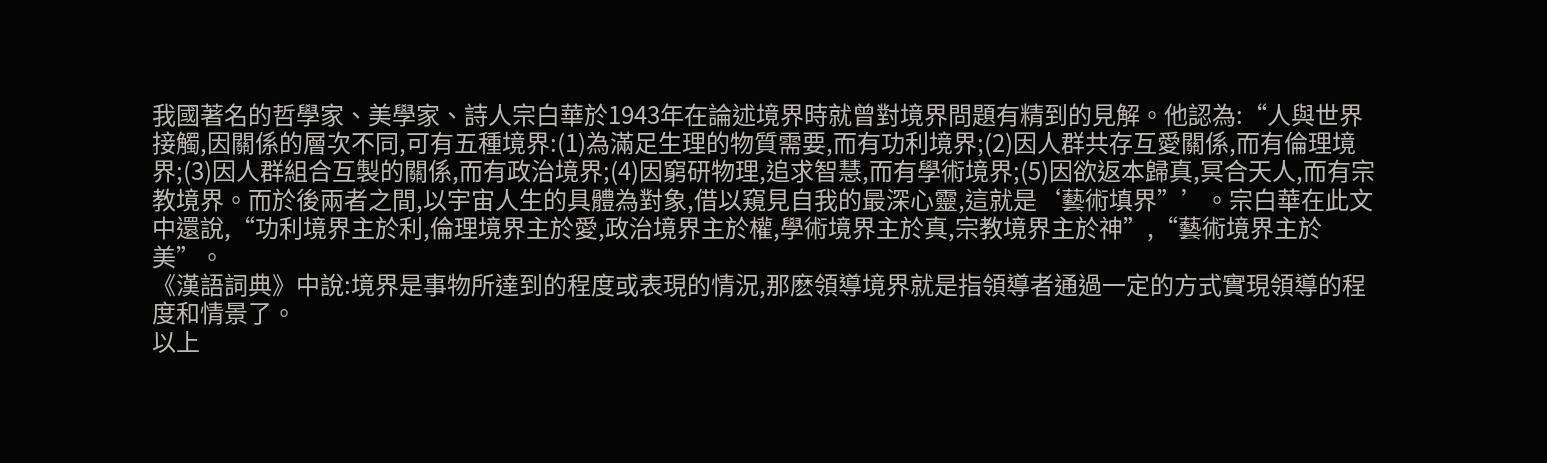我國著名的哲學家、美學家、詩人宗白華於1943年在論述境界時就曾對境界問題有精到的見解。他認為:“人與世界接觸,因關係的層次不同,可有五種境界:(1)為滿足生理的物質需要,而有功利境界;(2)因人群共存互愛關係,而有倫理境界;(3)因人群組合互製的關係,而有政治境界;(4)因窮研物理,追求智慧,而有學術境界;(5)因欲返本歸真,冥合天人,而有宗教境界。而於後兩者之間,以宇宙人生的具體為對象,借以窺見自我的最深心靈,這就是‘藝術填界”’。宗白華在此文中還說,“功利境界主於利,倫理境界主於愛,政治境界主於權,學術境界主於真,宗教境界主於神”,“藝術境界主於美”。
《漢語詞典》中說:境界是事物所達到的程度或表現的情況,那麽領導境界就是指領導者通過一定的方式實現領導的程度和情景了。
以上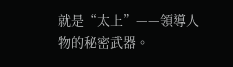就是“太上”——領導人物的秘密武器。